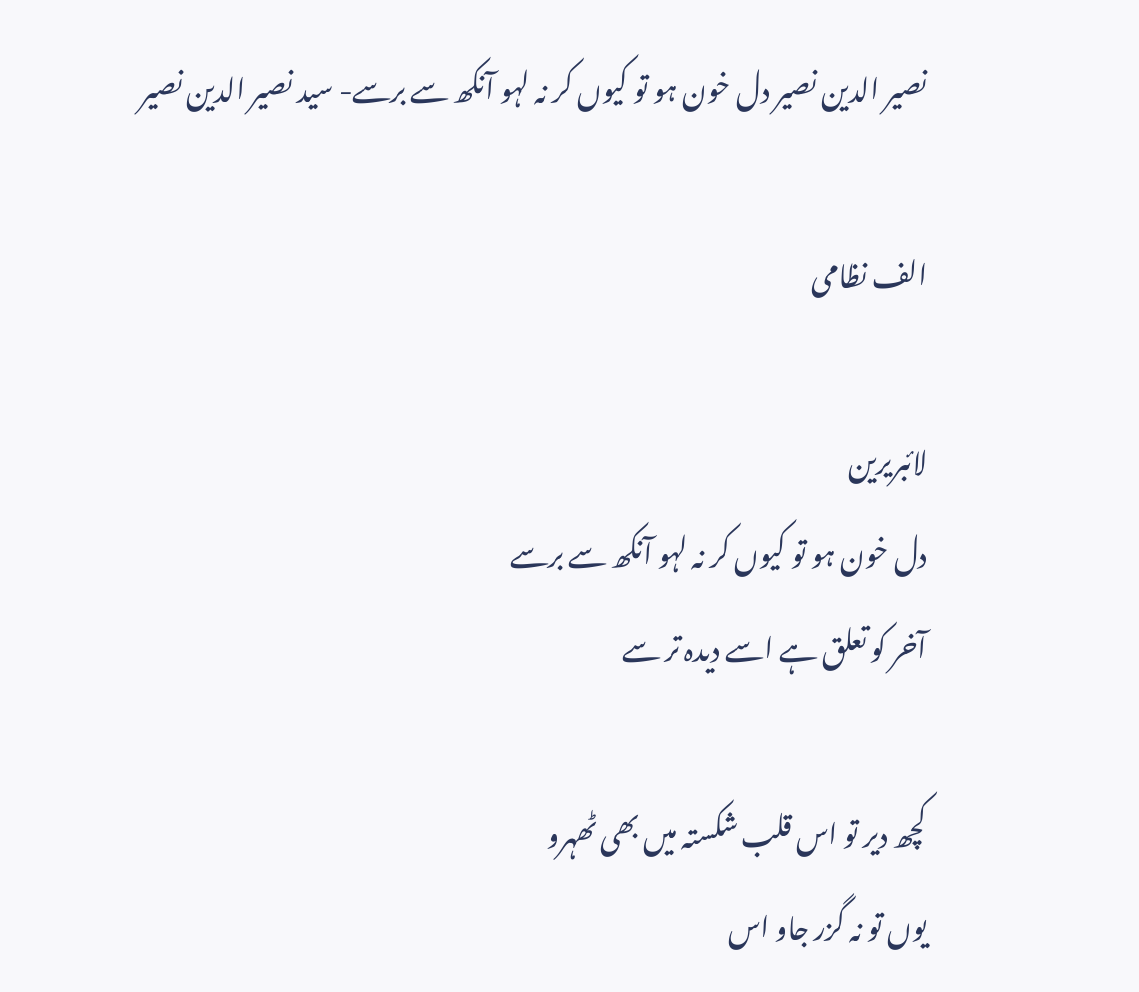نصیر الدین نصیر دل خون ہو تو کیوں کر نہ لہو آنکھ سے برسے- سید نصیر الدین نصیر

الف نظامی

لائبریرین
دل خون ہو تو کیوں کر نہ لہو آنکھ سے برسے
آخر کو تعلق ہے اسے دیدہ تر سے

کچھ دیر تو اس قلب شکستہ میں بھی ٹھہرو
یوں تو نہ گزر جاو اس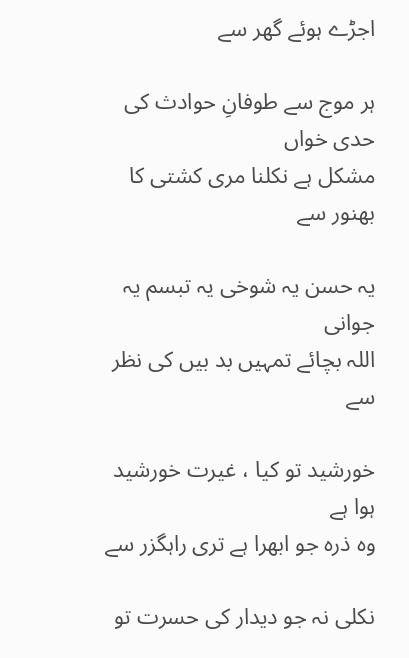اجڑے ہوئے گھر سے

ہر موج سے طوفانِ حوادث کی حدی خواں
مشکل ہے نکلنا مری کشتی کا بھنور سے

یہ حسن یہ شوخی یہ تبسم یہ جوانی
اللہ بچائے تمہیں بد بیں کی نظر سے

خورشید تو کیا ، غیرت خورشید ہوا ہے
وہ ذرہ جو ابھرا ہے تری راہگزر سے

نکلی نہ جو دیدار کی حسرت تو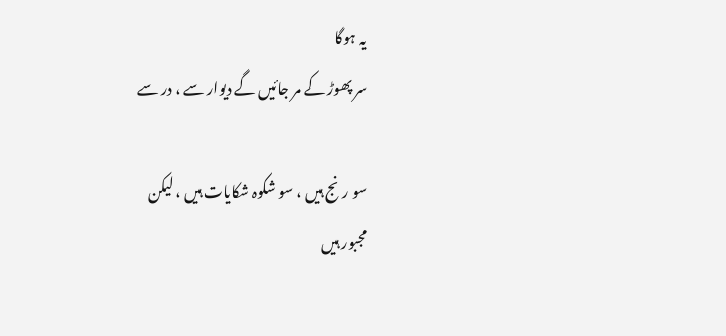یہ ہوگا
سر پھوڑ کے مر جائیں گے دیوار سے ، در سے

سو رنج ہیں ، سو شکوہ شکایات ہیں ، لیکن
مجبور ہیں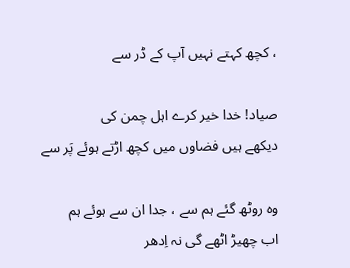، کچھ کہتے نہیں آپ کے ڈر سے

صیاد! خدا خیر کرے اہل چمن کی
دیکھے ہیں فضاوں میں کچھ اڑتے ہوئے پَر سے

وہ روٹھ گئے ہم سے ، جدا ان سے ہوئے ہم
اب چھیڑ اٹھے گی نہ اِدھر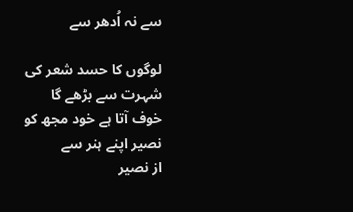سے نہ اُدھر سے

لوگوں کا حسد شعر کی شہرت سے بڑھے گا
خوف آتا ہے خود مجھ کو نصیر اپنے ہنر سے
از نصیر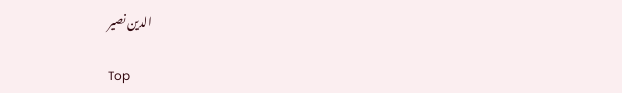الدین نصیر

Top